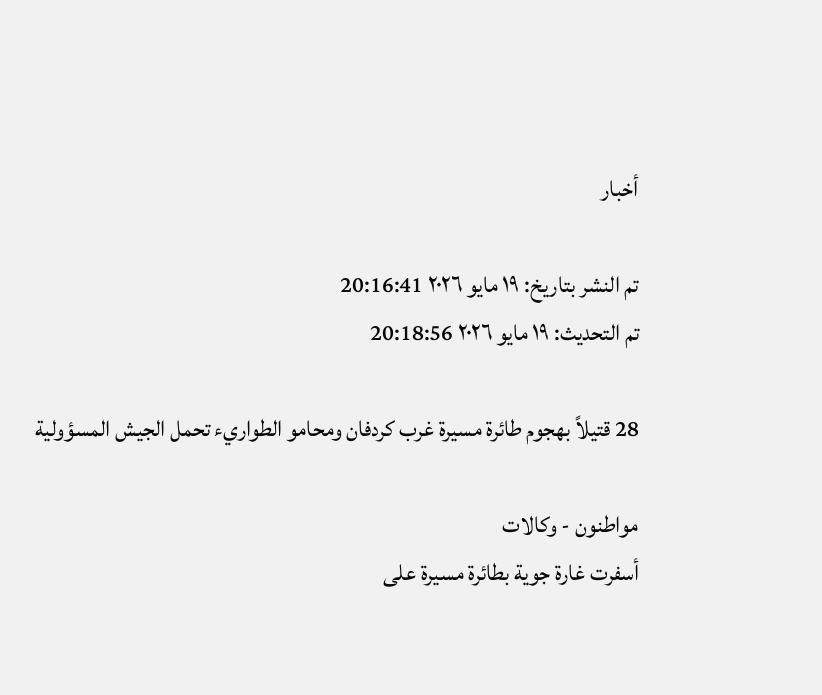أخبار

تم النشر بتاريخ: ١٩ مايو ٢٠٢٦ 20:16:41
تم التحديث: ١٩ مايو ٢٠٢٦ 20:18:56

28 قتيلاً بهجوم طائرة مسيرة غرب كردفان ومحامو الطواريء تحمل الجيش المسؤولية

مواطنون - وكالات
أسفرت غارة جوية بطائرة مسيرة على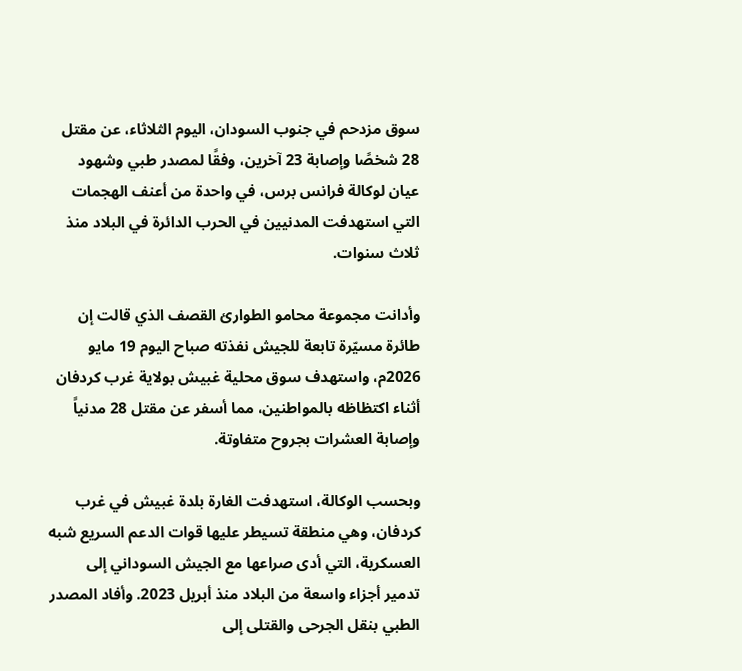سوق مزدحم في جنوب السودان، اليوم الثلاثاء، عن مقتل 28 شخصًا وإصابة 23 آخرين، وفقًا لمصدر طبي وشهود عيان لوكالة فرانس برس، في واحدة من أعنف الهجمات التي استهدفت المدنيين في الحرب الدائرة في البلاد منذ ثلاث سنوات.

وأدانت مجموعة محامو الطوارئ القصف الذي قالت إن طائرة مسيّرة تابعة للجيش نفذته صباح اليوم 19 مايو 2026م، واستهدف سوق محلية غبيش بولاية غرب كردفان أثناء اكتظاظه بالمواطنين، مما أسفر عن مقتل 28 مدنياً وإصابة العشرات بجروح متفاوتة.

وبحسب الوكالة، استهدفت الغارة بلدة غبيش في غرب كردفان، وهي منطقة تسيطر عليها قوات الدعم السريع شبه العسكرية، التي أدى صراعها مع الجيش السوداني إلى تدمير أجزاء واسعة من البلاد منذ أبريل 2023. وأفاد المصدر الطبي بنقل الجرحى والقتلى إلى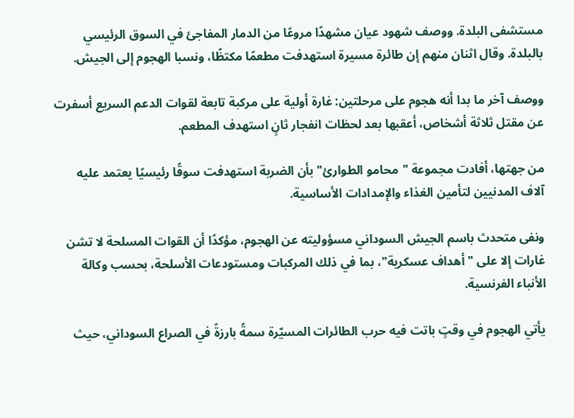مستشفى البلدة. ووصف شهود عيان مشهدًا مروعًا من الدمار المفاجئ في السوق الرئيسي بالبلدة. وقال اثنان منهم إن طائرة مسيرة استهدفت مطعمًا مكتظًا، ونسبا الهجوم إلى الجيش.

ووصف آخر ما بدا أنه هجوم على مرحلتين: غارة أولية على مركبة تابعة لقوات الدعم السريع أسفرت عن مقتل ثلاثة أشخاص، أعقبها بعد لحظات انفجار ثانٍ استهدف المطعم.

من جهتها، أفادت مجموعة "محامو الطوارئ" بأن الضربة استهدفت سوقًا رئيسيًا يعتمد عليه آلاف المدنيين لتأمين الغذاء والإمدادات الأساسية.

ونفى متحدث باسم الجيش السوداني مسؤوليته عن الهجوم، مؤكدًا أن القوات المسلحة لا تشن غارات إلا على "أهداف عسكرية"، بما في ذلك المركبات ومستودعات الأسلحة، بحسب وكالة الأنباء الفرنسية.

يأتي الهجوم في وقتٍ باتت فيه حرب الطائرات المسيّرة سمةً بارزةً في الصراع السوداني، حيث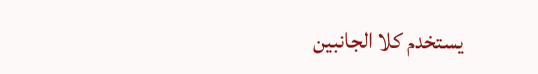يستخدم كلا الجانبين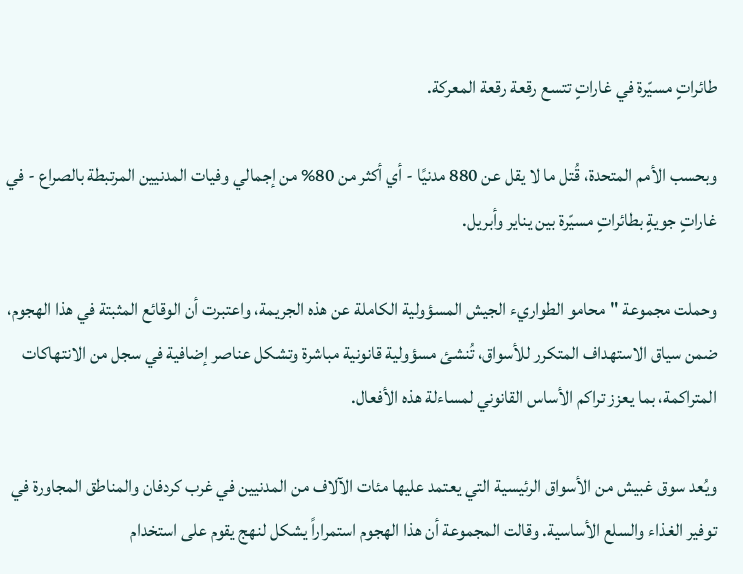طائراتٍ مسيّرة في غاراتٍ تتسع رقعة رقعة المعركة.

وبحسب الأمم المتحدة، قُتل ما لا يقل عن 880 مدنيًا - أي أكثر من 80% من إجمالي وفيات المدنيين المرتبطة بالصراع - في غاراتٍ جويةٍ بطائراتٍ مسيّرة بين يناير وأبريل.

وحملت مجموعة "محامو الطواريء الجيش المسؤولية الكاملة عن هذه الجريمة، واعتبرت أن الوقائع المثبتة في هذا الهجوم، ضمن سياق الاستهداف المتكرر للأسواق، تُنشئ مسؤولية قانونية مباشرة وتشكل عناصر إضافية في سجل من الانتهاكات المتراكمة، بما يعزز تراكم الأساس القانوني لمساءلة هذه الأفعال.

ويُعد سوق غبيش من الأسواق الرئيسية التي يعتمد عليها مئات الآلاف من المدنيين في غرب كردفان والمناطق المجاورة في توفير الغذاء والسلع الأساسية. وقالت المجموعة أن هذا الهجوم استمراراً يشكل لنهج يقوم على استخدام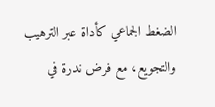الضغط الجماعي كأداة عبر الترهيب والتجويع، مع فرض ندرة في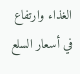الغذاء وارتفاع في أسعار السلع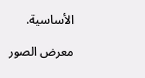الأساسية.

معرض الصور